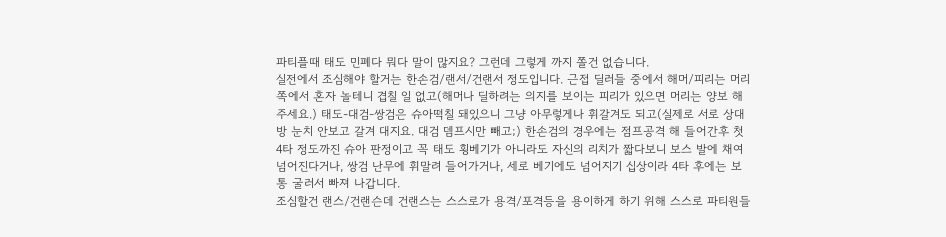파티플때 태도 민폐다 뭐다 말이 많지요? 그런데 그렇게 까지 쫄건 없습니다.
실전에서 조심해야 할거는 한손검/랜서/건랜서 정도입니다. 근접 딜러들 중에서 해머/피리는 머리쪽에서 혼자 놀테니 겹칠 일 없고(해머나 딜하려는 의지를 보이는 피리가 있으면 머리는 양보 해 주세요.) 태도-대검-쌍검은 슈아떡칠 돼있으니 그냥 아무렇게나 휘갈겨도 되고(실제로 서로 상대방 눈치 안보고 갈겨 대지요. 대검 뎀프시만 빼고;) 한손검의 경우에는 점프공격 해 들어간후 첫 4타 정도까진 슈아 판정이고 꼭 태도 횡베기가 아니라도 자신의 리치가 짧다보니 보스 발에 채여 넘어진다거나, 쌍검 난무에 휘말려 들어가거나, 세로 베기에도 넘어지기 십상이라 4타 후에는 보통 굴러서 빠져 나갑니다.
조심할건 랜스/건랜슨데 건랜스는 스스로가 용격/포격등을 용이하게 하기 위해 스스로 파티원들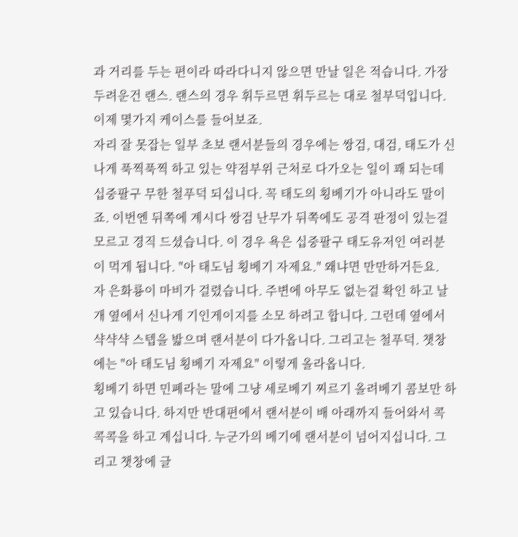과 거리를 두는 편이라 따라다니지 않으면 만날 일은 적습니다. 가장 두려운건 랜스. 랜스의 경우 휘두르면 휘두르는 대로 철부덕입니다. 이제 몇가지 케이스를 들어보죠.
자리 잘 못잡는 일부 초보 랜서분들의 경우에는 쌍검, 대검, 태도가 신나게 푹찍푹찍 하고 있는 약점부위 근처로 다가오는 일이 꽤 되는데 십중팔구 무한 철푸덕 되십니다. 꼭 태도의 횡베기가 아니라도 말이죠. 이번엔 뒤쪽에 계시다 쌍검 난무가 뒤쪽에도 공격 판정이 있는걸 모르고 경직 드셨습니다. 이 경우 욕은 십중팔구 태도유저인 여러분이 먹게 됩니다. "아 태도님 횡베기 자제요." 왜냐면 만만하거든요.
자 은화룡이 마비가 걸렸습니다. 주변에 아무도 없는걸 확인 하고 날개 옆에서 신나게 기인게이지를 소모 하려고 합니다. 그런데 옆에서 샥샥샥 스텝을 밟으며 랜서분이 다가옵니다. 그리고는 철푸덕. 챗창에는 "아 태도님 횡베기 자제요" 이렇게 올라옵니다.
횡베기 하면 민폐라는 말에 그냥 세로베기 찌르기 올려베기 콤보만 하고 있습니다. 하지만 반대편에서 랜서분이 배 아래까지 들어와서 콕콕콕을 하고 계십니다. 누군가의 베기에 랜서분이 넘어지십니다. 그리고 챗창에 글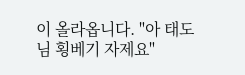이 올라옵니다. "아 태도님 횡베기 자제요"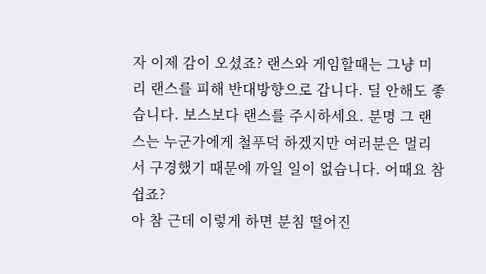자 이제 감이 오셨죠? 랜스와 게임할때는 그냥 미리 랜스를 피해 반대방향으로 갑니다. 딜 안해도 좋습니다. 보스보다 랜스를 주시하세요. 분명 그 랜스는 누군가에게 철푸덕 하겠지만 여러분은 멀리서 구경했기 때문에 까일 일이 없습니다. 어때요 참 쉽죠?
아 참 근데 이렇게 하면 분침 떨어진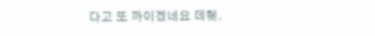다고 또 까이겠네요 데헷.